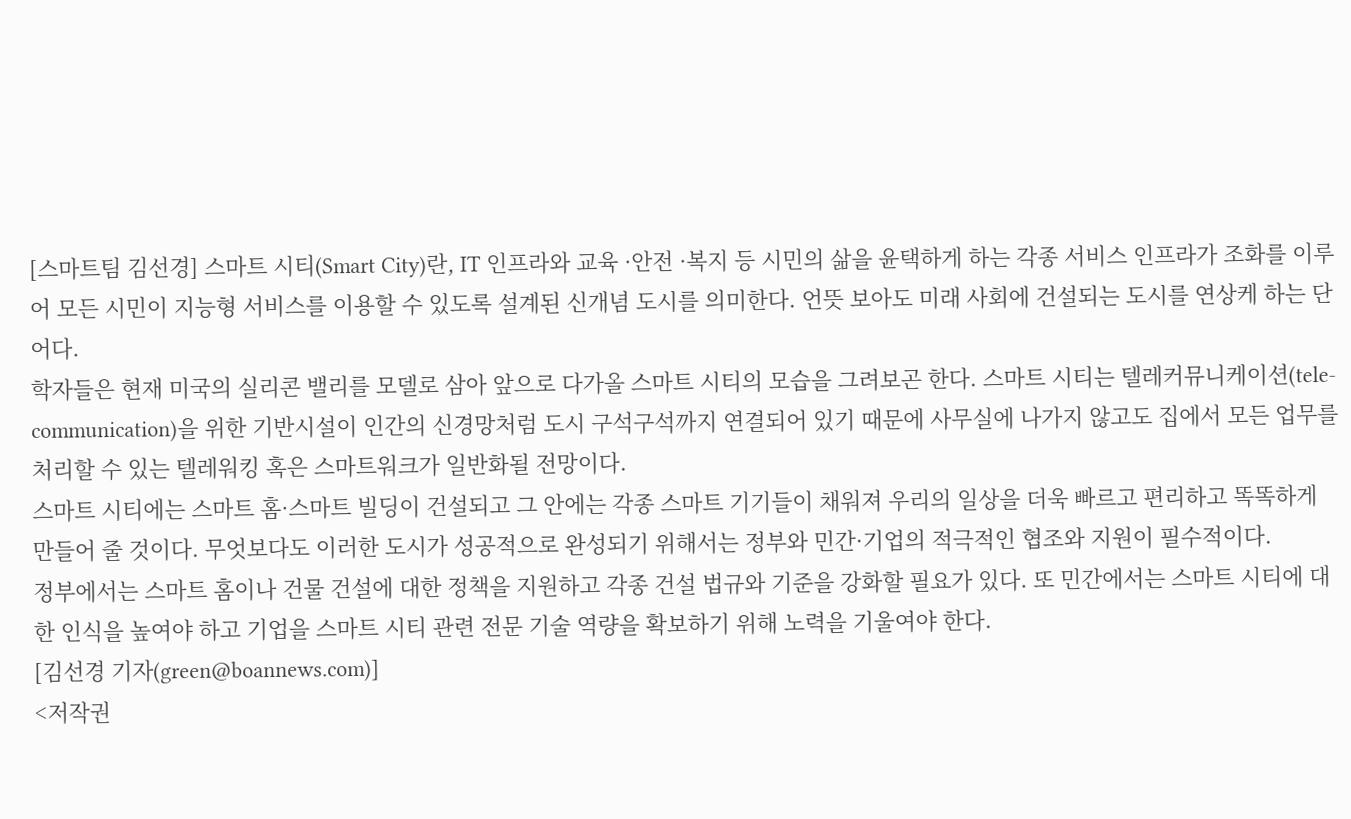[스마트팀 김선경] 스마트 시티(Smart City)란, IT 인프라와 교육 ·안전 ·복지 등 시민의 삶을 윤택하게 하는 각종 서비스 인프라가 조화를 이루어 모든 시민이 지능형 서비스를 이용할 수 있도록 설계된 신개념 도시를 의미한다. 언뜻 보아도 미래 사회에 건설되는 도시를 연상케 하는 단어다.
학자들은 현재 미국의 실리콘 밸리를 모델로 삼아 앞으로 다가올 스마트 시티의 모습을 그려보곤 한다. 스마트 시티는 텔레커뮤니케이션(tele-communication)을 위한 기반시설이 인간의 신경망처럼 도시 구석구석까지 연결되어 있기 때문에 사무실에 나가지 않고도 집에서 모든 업무를 처리할 수 있는 텔레워킹 혹은 스마트워크가 일반화될 전망이다.
스마트 시티에는 스마트 홈·스마트 빌딩이 건설되고 그 안에는 각종 스마트 기기들이 채워져 우리의 일상을 더욱 빠르고 편리하고 똑똑하게 만들어 줄 것이다. 무엇보다도 이러한 도시가 성공적으로 완성되기 위해서는 정부와 민간·기업의 적극적인 협조와 지원이 필수적이다.
정부에서는 스마트 홈이나 건물 건설에 대한 정책을 지원하고 각종 건설 법규와 기준을 강화할 필요가 있다. 또 민간에서는 스마트 시티에 대한 인식을 높여야 하고 기업을 스마트 시티 관련 전문 기술 역량을 확보하기 위해 노력을 기울여야 한다.
[김선경 기자(green@boannews.com)]
<저작권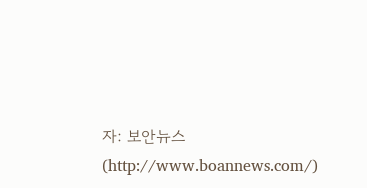자: 보안뉴스(http://www.boannews.com/)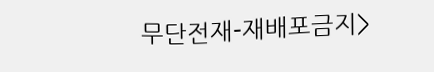무단전재-재배포금지>